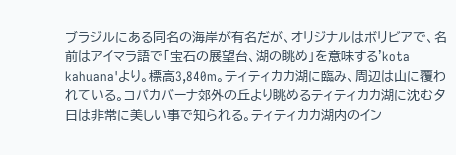ブラジルにある同名の海岸が有名だが、オリジナルはボリビアで、名前はアイマラ語で「宝石の展望台、湖の眺め」を意味する'kota kahuana'より。標高3,840m。ティティカカ湖に臨み、周辺は山に覆われている。コパカバーナ郊外の丘より眺めるティティカカ湖に沈む夕日は非常に美しい事で知られる。ティティカカ湖内のイン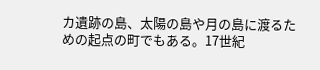カ遺跡の島、太陽の島や月の島に渡るための起点の町でもある。17世紀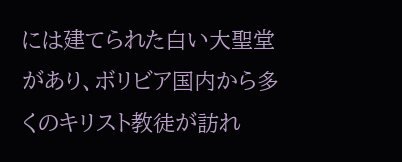には建てられた白い大聖堂があり、ボリビア国内から多くのキリスト教徒が訪れ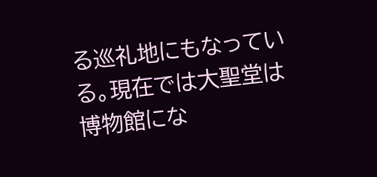る巡礼地にもなっている。現在では大聖堂は博物館にな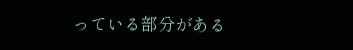っている部分がある